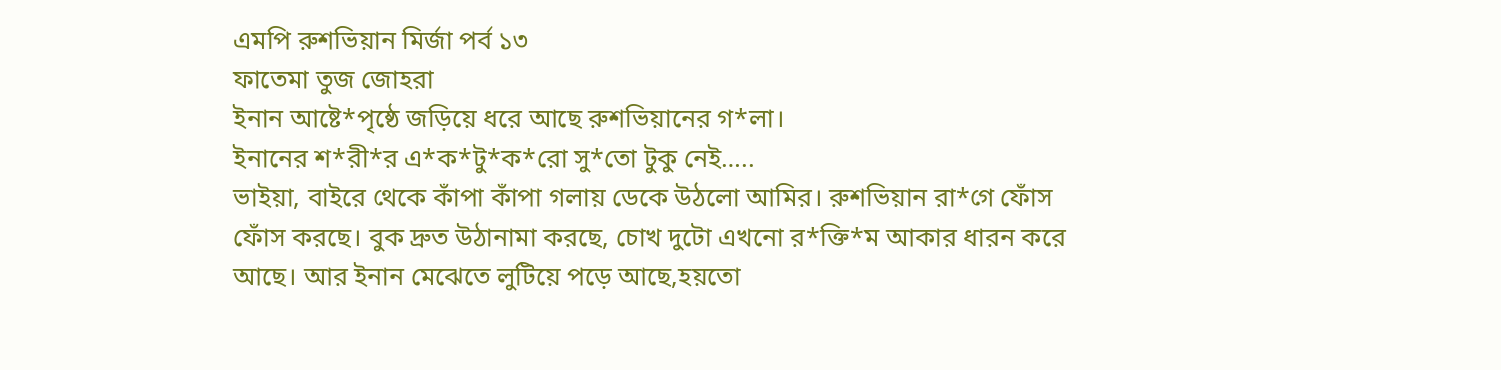এমপি রুশভিয়ান মির্জা পর্ব ১৩
ফাতেমা তুজ জোহরা
ইনান আষ্টে*পৃষ্ঠে জড়িয়ে ধরে আছে রুশভিয়ানের গ*লা।
ইনানের শ*রী*র এ*ক*টু*ক*রো সু*তো টুকু নেই…..
ভাইয়া, বাইরে থেকে কাঁপা কাঁপা গলায় ডেকে উঠলো আমির। রুশভিয়ান রা*গে ফোঁস ফোঁস করছে। বুক দ্রুত উঠানামা করছে, চোখ দুটো এখনো র*ক্তি*ম আকার ধারন করে আছে। আর ইনান মেঝেতে লুটিয়ে পড়ে আছে,হয়তো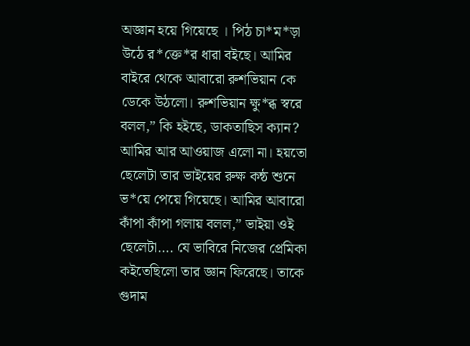অজ্ঞান হয়ে গিয়েছে । পিঠ চা*ম*ড়া উঠে র*ক্তে*র ধারা বইছে। আমির বাইরে থেকে আবারো রুশভিয়ান কে ডেকে উঠলো। রুশভিয়ান ক্ষু*ব্ধ স্বরে বলল,” কি হইছে, ডাকতাছিস ক্যান?
আমির আর আওয়াজ এলো না। হয়তো ছেলেটা তার ভাইয়ের রুক্ষ কন্ঠ শুনে ভ*য়ে পেয়ে গিয়েছে। আমির আবারো কাঁপা কাঁপা গলায় বলল,” ভাইয়া ওই ছেলেটা…. যে ভাবিরে নিজের প্রেমিকা কইতেছিলো তার জ্ঞান ফিরেছে। তাকে গুদাম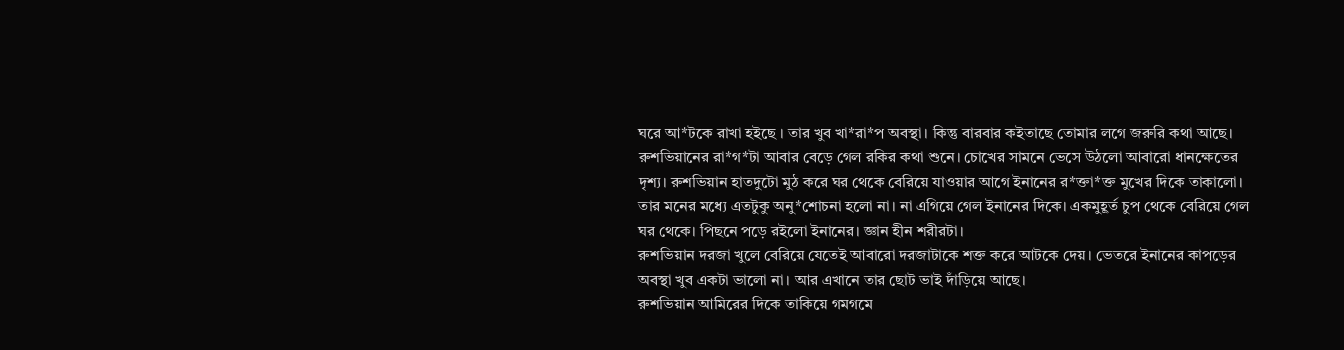ঘরে আ*টকে রাখা হইছে । তার খুব খা*রা*প অবস্থা। কিন্তু বারবার কইতাছে তোমার লগে জরুরি কথা আছে।
রুশভিয়ানের রা*গ*টা আবার বেড়ে গেল রকির কথা শুনে। চোখের সামনে ভেসে উঠলো আবারো ধানক্ষেতের দৃশ্য। রুশভিয়ান হাতদুটো মুঠ করে ঘর থেকে বেরিয়ে যাওয়ার আগে ইনানের র*ক্তা*ক্ত মুখের দিকে তাকালো। তার মনের মধ্যে এতটুকু অনু*শোচনা হলো না। না এগিয়ে গেল ইনানের দিকে। একমুহূর্ত চুপ থেকে বেরিয়ে গেল ঘর থেকে। পিছনে পড়ে রইলো ইনানের। জ্ঞান হীন শরীরটা।
রুশভিয়ান দরজা খুলে বেরিয়ে যেতেই আবারো দরজাটাকে শক্ত করে আটকে দেয়। ভেতরে ইনানের কাপড়ের অবস্থা খুব একটা ভালো না। আর এখানে তার ছোট ভাই দাঁড়িয়ে আছে।
রুশভিয়ান আমিরের দিকে তাকিয়ে গমগমে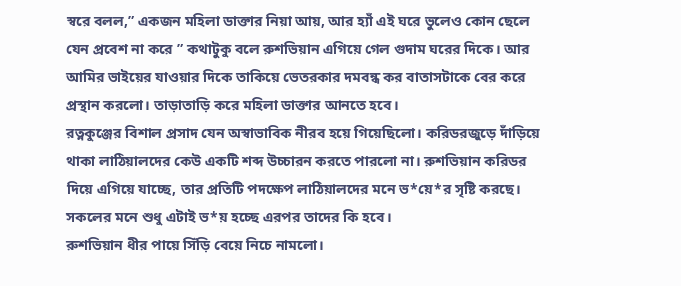স্বরে বলল,” একজন মহিলা ডাক্তার নিয়া আয়, আর হ্যাঁ এই ঘরে ভুলেও কোন ছেলে যেন প্রবেশ না করে ” কথাটুকু বলে রুশভিয়ান এগিয়ে গেল গুদাম ঘরের দিকে। আর আমির ভাইয়ের যাওয়ার দিকে তাকিয়ে ভেতরকার দমবন্ধ কর বাতাসটাকে বের করে প্রস্থান করলো। তাড়াতাড়ি করে মহিলা ডাক্তার আনতে হবে।
রত্নকুঞ্জের বিশাল প্রসাদ যেন অস্বাভাবিক নীরব হয়ে গিয়েছিলো। করিডরজুড়ে দাঁড়িয়ে থাকা লাঠিয়ালদের কেউ একটি শব্দ উচ্চারন করতে পারলো না। রুশভিয়ান করিডর দিয়ে এগিয়ে যাচ্ছে, তার প্রতিটি পদক্ষেপ লাঠিয়ালদের মনে ভ*য়ে*র সৃষ্টি করছে। সকলের মনে শুধু এটাই ভ*য় হচ্ছে এরপর তাদের কি হবে।
রুশভিয়ান ধীর পায়ে সিঁড়ি বেয়ে নিচে নামলো।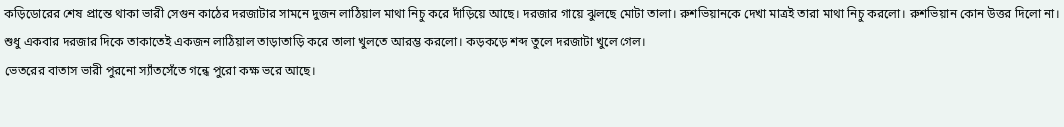কড়িডোরের শেষ প্রান্তে থাকা ভারী সেগুন কাঠের দরজাটার সামনে দুজন লাঠিয়াল মাথা নিচু করে দাঁড়িয়ে আছে। দরজার গায়ে ঝুলছে মোটা তালা। রুশভিয়ানকে দেখা মাত্রই তারা মাথা নিচু করলো। রুশভিয়ান কোন উত্তর দিলো না। শুধু একবার দরজার দিকে তাকাতেই একজন লাঠিয়াল তাড়াতাড়ি করে তালা খুলতে আরম্ভ করলো। কড়কড়ে শব্দ তুলে দরজাটা খুলে গেল।
ভেতরের বাতাস ভারী পুরনো স্যাঁতসেঁতে গন্ধে পুরো কক্ষ ভরে আছে।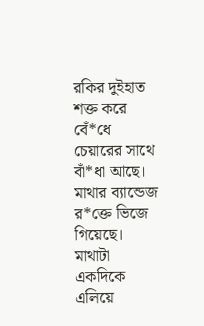রকির দুইহাত শক্ত করে বেঁ*ধে চেয়ারের সাথে বাঁ*ধা আছে। মাথার ব্যান্ডেজ র*ক্তে ভিজে গিয়েছে। মাথাটা একদিকে এলিয়ে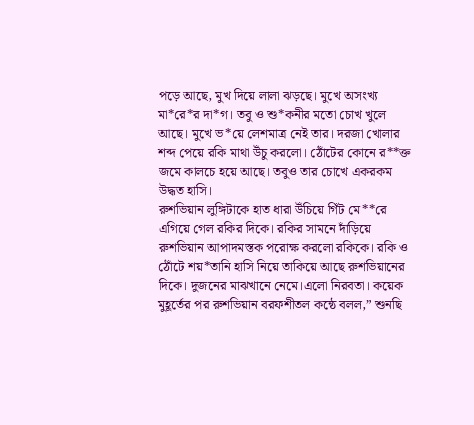পড়ে আছে, মুখ দিয়ে লালা ঝড়ছে। মুখে অসংখ্য মা*রে*র দা*গ। তবু ও শু*কনীর মতো চোখ খুলে আছে। মুখে ভ*য়ে লেশমাত্র নেই তার। দরজা খোলার শব্দ পেয়ে রকি মাথা উঁচু করলো। ঠোঁটের কোনে র**ক্ত জমে কালচে হয়ে আছে। তবুও তার চোখে একরকম উদ্ধত হাসি।
রুশভিয়ান লুঙ্গিটাকে হাত ধারা উঁচিয়ে গিঁট মে**রে এগিয়ে গেল রকির দিকে। রকির সামনে দাঁড়িয়ে রুশভিয়ান আপাদমস্তক পরোক্ষ করলো রকিকে। রকি ও ঠোঁটে শয়*তানি হাসি নিয়ে তাকিয়ে আছে রুশভিয়ানের দিকে। দুজনের মাঝখানে নেমে।এলো নিরবতা। কয়েক মুহূর্তের পর রুশভিয়ান বরফশীতল কন্ঠে বলল,” শুনছি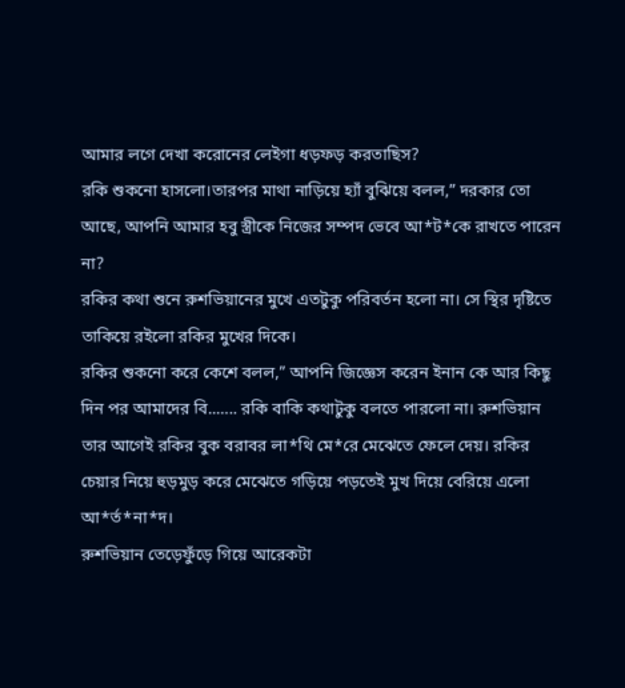আমার লগে দেখা করোনের লেইগা ধড়ফড় করতাছিস?
রকি শুকনো হাসলো।তারপর মাথা নাড়িয়ে হ্যাঁ বুঝিয়ে বলল,” দরকার তো আছে, আপনি আমার হবু স্ত্রীকে নিজের সম্পদ ভেবে আ*ট*কে রাখতে পারেন না?
রকির কথা শুনে রুশভিয়ানের মুখে এতটুকু পরিবর্তন হলো না। সে স্থির দৃষ্টিতে তাকিয়ে রইলো রকির মুখের দিকে।
রকির শুকনো করে কেশে বলল,” আপনি জিজ্ঞেস করেন ইনান কে আর কিছু দিন পর আমাদের বি..….. রকি বাকি কথাটুকু বলতে পারলো না। রুশভিয়ান তার আগেই রকির বুক বরাবর লা*থি মে*রে মেঝেতে ফেলে দেয়। রকির চেয়ার নিয়ে হুড়মুড় করে মেঝেতে গড়িয়ে পড়তেই মুখ দিয়ে বেরিয়ে এলো আ*র্ত*না*দ।
রুশভিয়ান তেড়েফুঁড়ে গিয়ে আরেকটা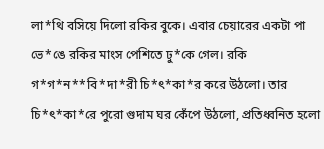লা*থি বসিয়ে দিলো রকির বুকে। এবার চেয়ারের একটা পা ভে*ঙে রকির মাংস পেশিতে ঢু*কে গেল। রকি গ*গ*ন**বি*দা*রী চি*ৎ*কা*র করে উঠলো। তার চি*ৎ*কা*রে পুরো গুদাম ঘর কেঁপে উঠলো, প্রতিধ্বনিত হলো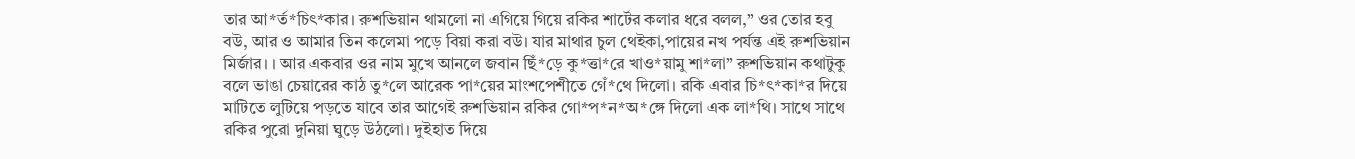তার আ*র্ত*চিৎ*কার। রুশভিয়ান থামলো না এগিয়ে গিয়ে রকির শার্টের কলার ধরে বলল,” ওর তোর হবু বউ, আর ও আমার তিন কলেমা পড়ে বিয়া করা বউ। যার মাথার চুল থেইকা,পায়ের নখ পর্যন্ত এই রুশভিয়ান মির্জার। । আর একবার ওর নাম মুখে আনলে জবান ছিঁ*ড়ে কু*ত্তা*রে খাও*য়ামু শা*লা” রুশভিয়ান কথাটুকু বলে ভাঙা চেয়ারের কাঠ তু*লে আরেক পা*য়ের মাংশপেশীতে গেঁ*থে দিলো। রকি এবার চি*ৎ*কা*র দিয়ে মাটিতে লুটিয়ে পড়তে যাবে তার আগেই রুশভিয়ান রকির গো*প*ন*অ*ঙ্গে দিলো এক লা*থি। সাথে সাথে রকির পুরো দুনিয়া ঘুড়ে উঠলো। দুইহাত দিয়ে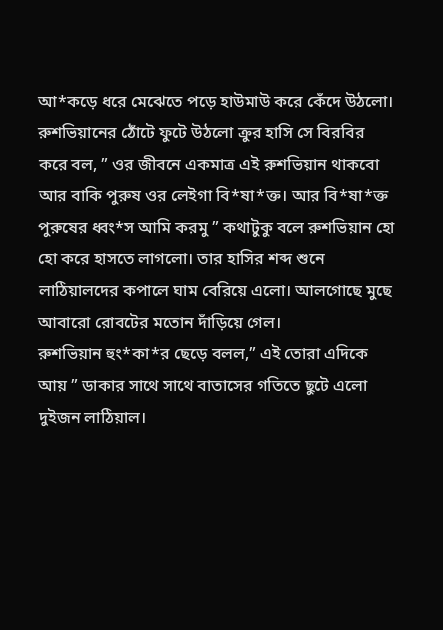আ*কড়ে ধরে মেঝেতে পড়ে হাউমাউ করে কেঁদে উঠলো।
রুশভিয়ানের ঠোঁটে ফুটে উঠলো ক্রুর হাসি সে বিরবির করে বল, ” ওর জীবনে একমাত্র এই রুশভিয়ান থাকবো আর বাকি পুরুষ ওর লেইগা বি*ষা*ক্ত। আর বি*ষা*ক্ত পুরুষের ধ্বং*স আমি করমু ” কথাটুকু বলে রুশভিয়ান হো হো করে হাসতে লাগলো। তার হাসির শব্দ শুনে লাঠিয়ালদের কপালে ঘাম বেরিয়ে এলো। আলগোছে মুছে আবারো রোবটের মতোন দাঁড়িয়ে গেল।
রুশভিয়ান হুং*কা*র ছেড়ে বলল,” এই তোরা এদিকে আয় ” ডাকার সাথে সাথে বাতাসের গতিতে ছুটে এলো দুইজন লাঠিয়াল।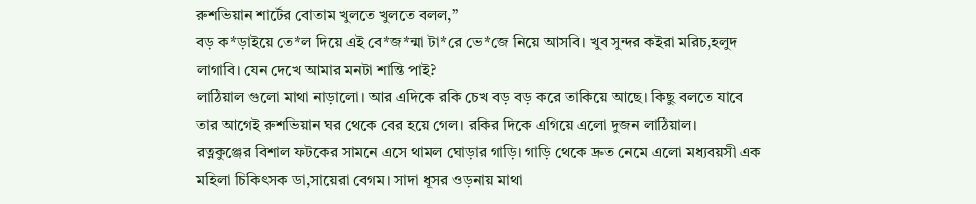রুশভিয়ান শার্টের বোতাম খুলতে খুলতে বলল,”
বড় ক*ড়াইয়ে তে*ল দিয়ে এই বে*জ*ন্মা টা*রে ভে*জে নিয়ে আসবি। খুব সুন্দর কইরা মরিচ,হলুদ লাগাবি। যেন দেখে আমার মনটা শান্তি পাই?
লাঠিয়াল গুলো মাথা নাড়ালো। আর এদিকে রকি চেখ বড় বড় করে তাকিয়ে আছে। কিছু বলতে যাবে তার আগেই রুশভিয়ান ঘর থেকে বের হয়ে গেল। রকির দিকে এগিয়ে এলো দুজন লাঠিয়াল।
রত্নকুঞ্জের বিশাল ফটকের সামনে এসে থামল ঘোড়ার গাড়ি। গাড়ি থেকে দ্রুত নেমে এলো মধ্যবয়সী এক মহিলা চিকিৎসক ডা,সায়েরা বেগম। সাদা ধূসর ওড়নায় মাথা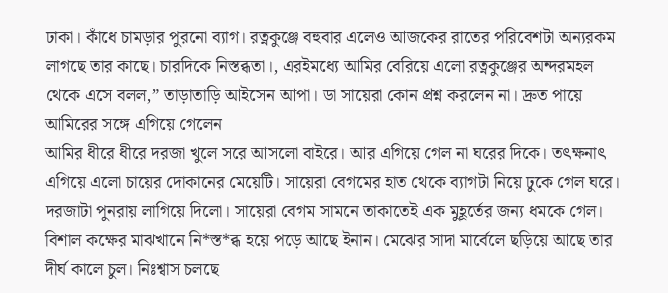ঢাকা। কাঁধে চামড়ার পুরনো ব্যাগ। রত্নকুঞ্জে বহুবার এলেও আজকের রাতের পরিবেশটা অন্যরকম লাগছে তার কাছে। চারদিকে নিস্তব্ধতা।, এরইমধ্যে আমির বেরিয়ে এলো রত্নকুঞ্জের অন্দরমহল থেকে এসে বলল,” তাড়াতাড়ি আইসেন আপা। ডা সায়েরা কোন প্রশ্ন করলেন না। দ্রুত পায়ে আমিরের সঙ্গে এগিয়ে গেলেন
আমির ধীরে ধীরে দরজা খুলে সরে আসলো বাইরে। আর এগিয়ে গেল না ঘরের দিকে। তৎক্ষনাৎ এগিয়ে এলো চায়ের দোকানের মেয়েটি। সায়েরা বেগমের হাত থেকে ব্যাগটা নিয়ে ঢুকে গেল ঘরে। দরজাটা পুনরায় লাগিয়ে দিলো। সায়েরা বেগম সামনে তাকাতেই এক মুহূর্তের জন্য ধমকে গেল।
বিশাল কক্ষের মাঝখানে নি*স্ত*ব্ধ হয়ে পড়ে আছে ইনান। মেঝের সাদা মার্বেলে ছড়িয়ে আছে তার দীর্ঘ কালে চুল। নিঃশ্বাস চলছে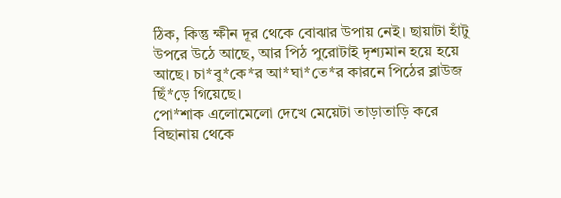ঠিক, কিন্তু ক্ষীন দূর থেকে বোঝার উপায় নেই। ছায়াটা হাঁটু উপরে উঠে আছে, আর পিঠ পুরোটাই দৃশ্যমান হয়ে হয়ে আছে। চা*বু*কে*র আ*ঘা*তে*র কারনে পিঠের ব্লাউজ ছিঁ*ড়ে গিয়েছে।
পো*শাক এলোমেলো দেখে মেয়েটা তাড়াতাড়ি করে বিছানায় থেকে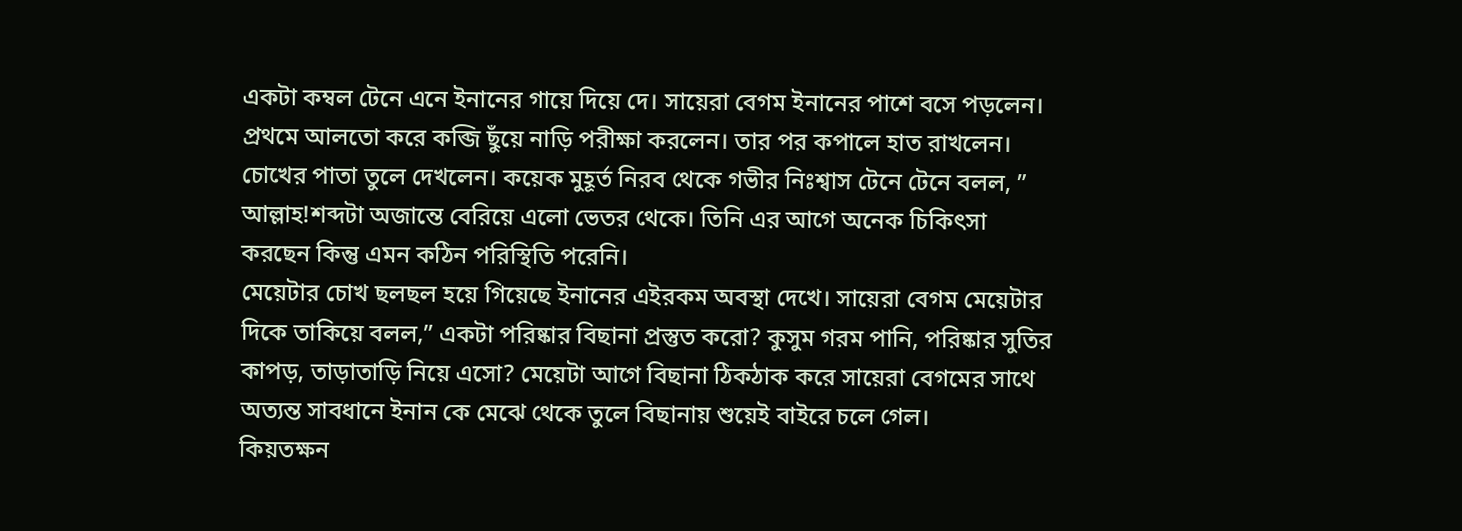একটা কম্বল টেনে এনে ইনানের গায়ে দিয়ে দে। সায়েরা বেগম ইনানের পাশে বসে পড়লেন। প্রথমে আলতো করে কব্জি ছুঁয়ে নাড়ি পরীক্ষা করলেন। তার পর কপালে হাত রাখলেন। চোখের পাতা তুলে দেখলেন। কয়েক মুহূর্ত নিরব থেকে গভীর নিঃশ্বাস টেনে টেনে বলল, ” আল্লাহ!শব্দটা অজান্তে বেরিয়ে এলো ভেতর থেকে। তিনি এর আগে অনেক চিকিৎসা করছেন কিন্তু এমন কঠিন পরিস্থিতি পরেনি।
মেয়েটার চোখ ছলছল হয়ে গিয়েছে ইনানের এইরকম অবস্থা দেখে। সায়েরা বেগম মেয়েটার দিকে তাকিয়ে বলল,” একটা পরিষ্কার বিছানা প্রস্তুত করো? কুসুম গরম পানি, পরিষ্কার সুতির কাপড়, তাড়াতাড়ি নিয়ে এসো? মেয়েটা আগে বিছানা ঠিকঠাক করে সায়েরা বেগমের সাথে অত্যন্ত সাবধানে ইনান কে মেঝে থেকে তুলে বিছানায় শুয়েই বাইরে চলে গেল।
কিয়তক্ষন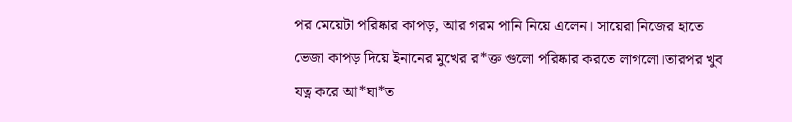পর মেয়েটা পরিষ্কার কাপড়, আর গরম পানি নিয়ে এলেন। সায়েরা নিজের হাতে ভেজা কাপড় দিয়ে ইনানের মুখের র*ক্ত গুলো পরিষ্কার করতে লাগলো।তারপর খুব যত্ন করে আ*ঘা*ত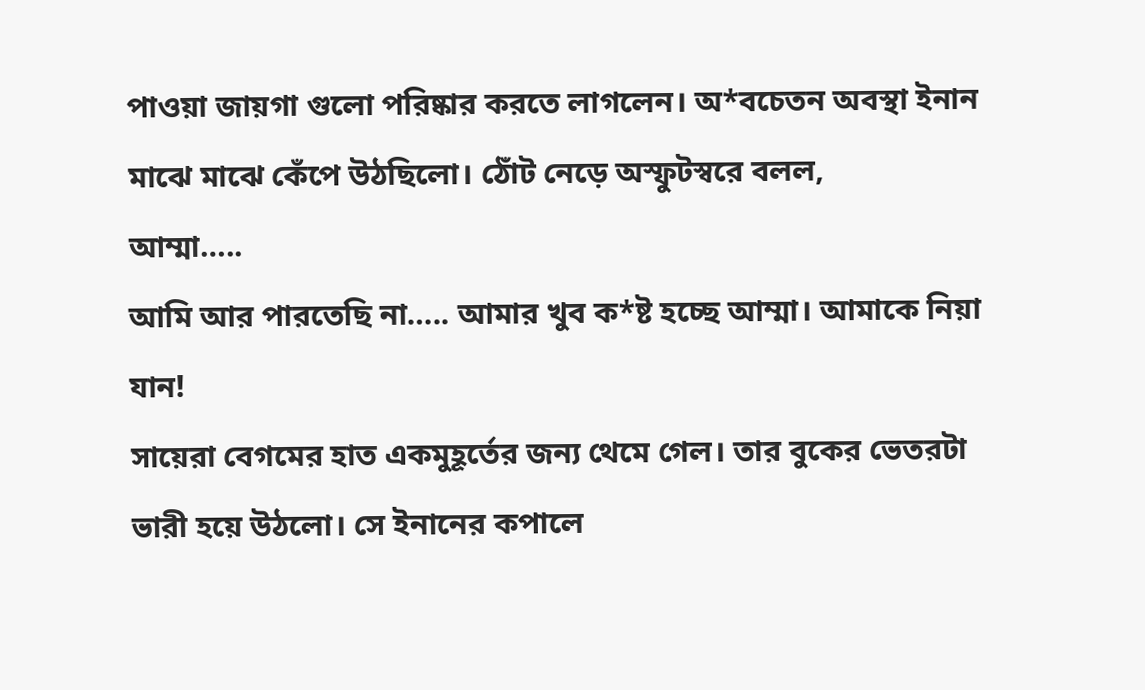পাওয়া জায়গা গুলো পরিষ্কার করতে লাগলেন। অ*বচেতন অবস্থা ইনান মাঝে মাঝে কেঁপে উঠছিলো। ঠোঁট নেড়ে অস্ফুটস্বরে বলল,
আম্মা…..
আমি আর পারতেছি না….. আমার খুব ক*ষ্ট হচ্ছে আম্মা। আমাকে নিয়া যান!
সায়েরা বেগমের হাত একমুহূর্তের জন্য থেমে গেল। তার বুকের ভেতরটা ভারী হয়ে উঠলো। সে ইনানের কপালে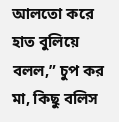আলতো করে হাত বুলিয়ে বলল,” চুপ কর মা, কিছু বলিস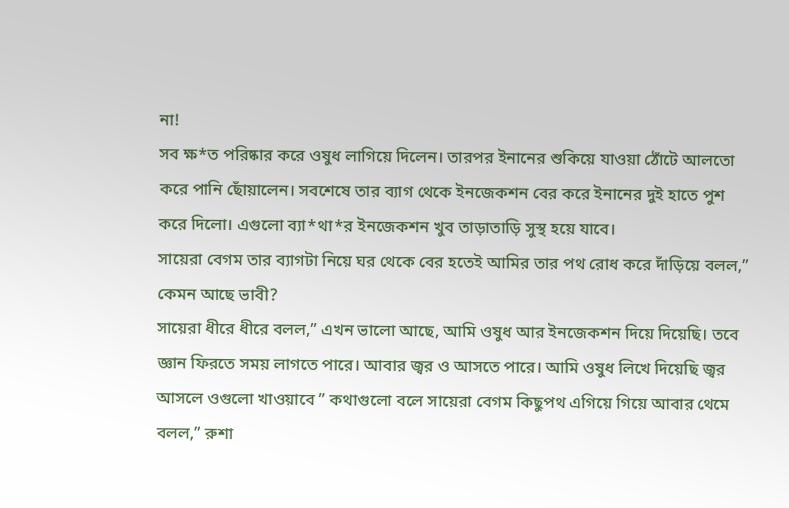না!
সব ক্ষ*ত পরিষ্কার করে ওষুধ লাগিয়ে দিলেন। তারপর ইনানের শুকিয়ে যাওয়া ঠোঁটে আলতো করে পানি ছোঁয়ালেন। সবশেষে তার ব্যাগ থেকে ইনজেকশন বের করে ইনানের দুই হাতে পুশ করে দিলো। এগুলো ব্যা*থা*র ইনজেকশন খুব তাড়াতাড়ি সুস্থ হয়ে যাবে।
সায়েরা বেগম তার ব্যাগটা নিয়ে ঘর থেকে বের হতেই আমির তার পথ রোধ করে দাঁড়িয়ে বলল,” কেমন আছে ভাবী?
সায়েরা ধীরে ধীরে বলল,” এখন ভালো আছে, আমি ওষুধ আর ইনজেকশন দিয়ে দিয়েছি। তবে জ্ঞান ফিরতে সময় লাগতে পারে। আবার জ্বর ও আসতে পারে। আমি ওষুধ লিখে দিয়েছি জ্বর আসলে ওগুলো খাওয়াবে ” কথাগুলো বলে সায়েরা বেগম কিছুপথ এগিয়ে গিয়ে আবার থেমে বলল,” রুশা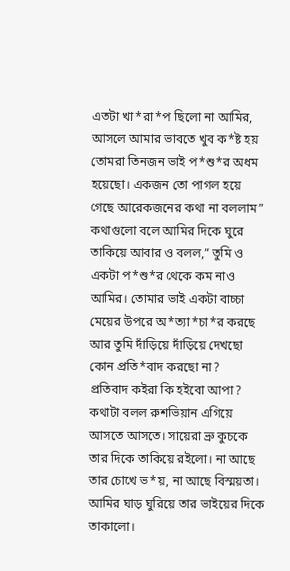এতটা খা*রা*প ছিলো না আমির, আসলে আমার ভাবতে খুব ক*ষ্ট হয় তোমরা তিনজন ভাই প*শু*র অধম হয়েছো। একজন তো পাগল হয়ে গেছে আরেকজনের কথা না বললাম” কথাগুলো বলে আমির দিকে ঘুরে তাকিয়ে আবার ও বলল,” তুমি ও একটা প*শু*র থেকে কম নাও আমির। তোমার ভাই একটা বাচ্চা মেয়ের উপরে অ*ত্যা*চা*র করছে আর তুমি দাঁড়িয়ে দাঁড়িয়ে দেখছো কোন প্রতি*বাদ করছো না?
প্রতিবাদ কইরা কি হইবো আপা? কথাটা বলল রুশভিয়ান এগিয়ে আসতে আসতে। সায়েরা ভ্রু কুচকে তার দিকে তাকিয়ে রইলো। না আছে তার চোখে ভ*য়, না আছে বিস্ময়তা। আমির ঘাড় ঘুরিয়ে তার ভাইয়ের দিকে তাকালো।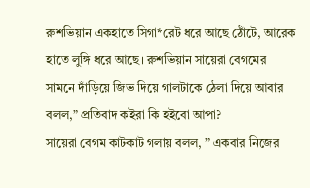রুশভিয়ান একহাতে সিগা*রেট ধরে আছে ঠোঁটে, আরেক হাতে লুঙ্গি ধরে আছে। রুশভিয়ান সায়েরা বেগমের সামনে দাঁড়িয়ে জিভ দিয়ে গালটাকে ঠেলা দিয়ে আবার বলল,” প্রতিবাদ কইরা কি হইবো আপা?
সায়েরা বেগম কাটকাট গলায় বলল, ” একবার নিজের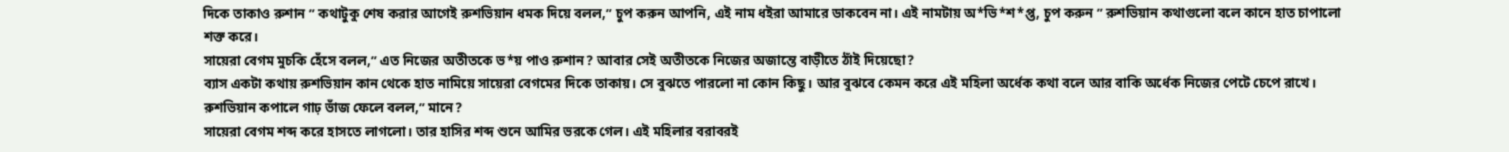দিকে তাকাও রুশান ” কথাটুকু শেষ করার আগেই রুশভিয়ান ধমক দিয়ে বলল,” চুপ করুন আপনি, এই নাম ধইরা আমারে ডাকবেন না। এই নামটায় অ*ভি*শ*প্ত, চুপ করুন ” রুশভিয়ান কথাগুলো বলে কানে হাত চাপালো শক্ত করে।
সায়েরা বেগম মুচকি হেঁসে বলল,” এত নিজের অতীতকে ভ*য় পাও রুশান? আবার সেই অতীতকে নিজের অজান্তে বাড়ীতে ঠাঁই দিয়েছো?
ব্যাস একটা কথায় রুশভিয়ান কান থেকে হাত নামিয়ে সায়েরা বেগমের দিকে তাকায়। সে বুঝতে পারলো না কোন কিছু। আর বুঝবে কেমন করে এই মহিলা অর্ধেক কথা বলে আর বাকি অর্ধেক নিজের পেটে চেপে রাখে।
রুশভিয়ান কপালে গাঢ় ভাঁজ ফেলে বলল,” মানে?
সায়েরা বেগম শব্দ করে হাসতে লাগলো। তার হাসির শব্দ শুনে আমির ভরকে গেল। এই মহিলার বরাবরই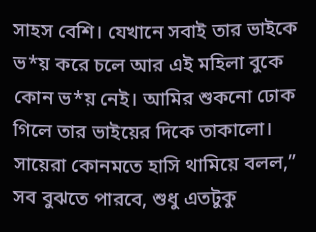সাহস বেশি। যেখানে সবাই তার ভাইকে ভ*য় করে চলে আর এই মহিলা বুকে কোন ভ*য় নেই। আমির শুকনো ঢোক গিলে তার ভাইয়ের দিকে তাকালো।
সায়েরা কোনমতে হাসি থামিয়ে বলল,” সব বুঝতে পারবে, শুধু এতটুকু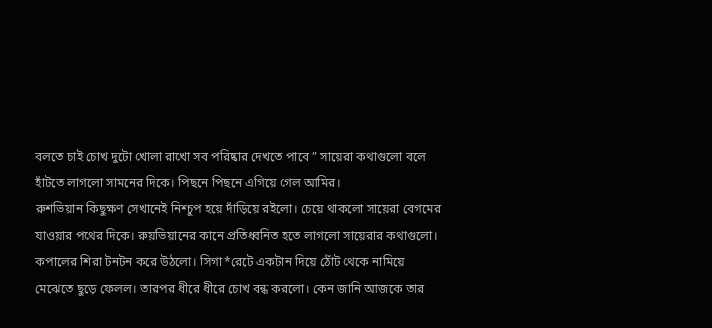বলতে চাই চোখ দুটো খোলা রাখো সব পরিষ্কার দেখতে পাবে ” সায়েরা কথাগুলো বলে হাঁটতে লাগলো সামনের দিকে। পিছনে পিছনে এগিয়ে গেল আমির।
রুশভিয়ান কিছুক্ষণ সেখানেই নিশ্চুপ হয়ে দাঁড়িয়ে রইলো। চেয়ে থাকলো সায়েরা বেগমের যাওয়ার পথের দিকে। রুয়ভিয়ানের কানে প্রতিধ্বনিত হতে লাগলো সায়েরার কথাগুলো। কপালের শিরা টনটন করে উঠলো। সিগা*রেটে একটান দিয়ে ঠোঁট থেকে নামিয়ে মেঝেতে ছুড়ে ফেলল। তারপর ধীরে ধীরে চোখ বন্ধ করলো। কেন জানি আজকে তার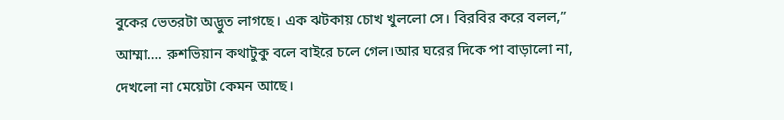বুকের ভেতরটা অদ্ভুত লাগছে। এক ঝটকায় চোখ খুললো সে। বিরবির করে বলল,” আম্মা…. রুশভিয়ান কথাটুকু বলে বাইরে চলে গেল।আর ঘরের দিকে পা বাড়ালো না, দেখলো না মেয়েটা কেমন আছে।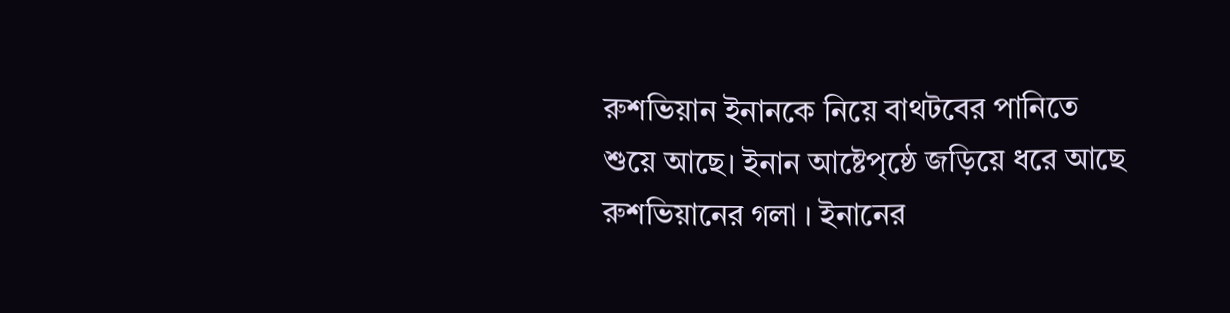রুশভিয়ান ইনানকে নিয়ে বাথটবের পানিতে শুয়ে আছে। ইনান আষ্টেপৃষ্ঠে জড়িয়ে ধরে আছে রুশভিয়ানের গলা । ইনানের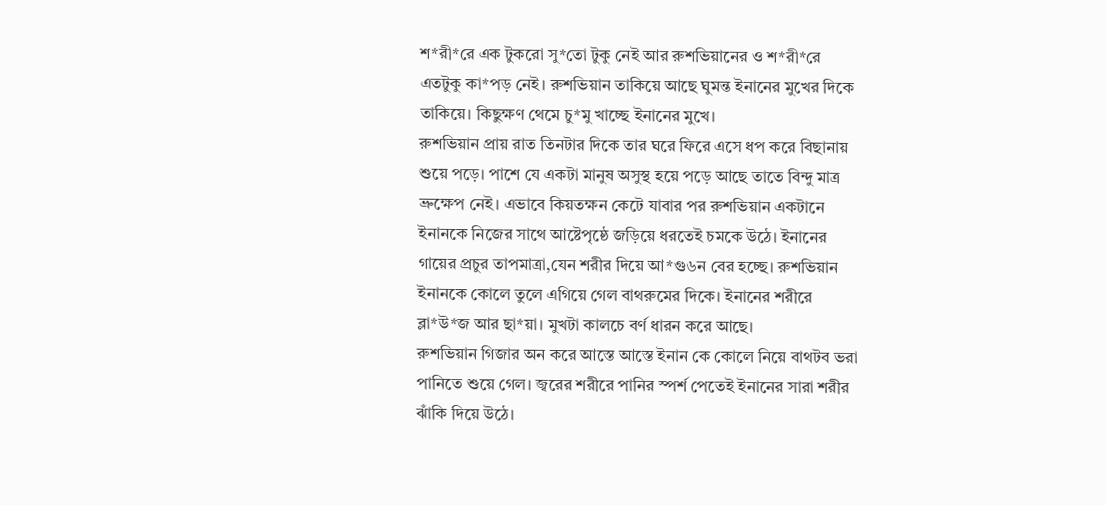শ*রী*রে এক টুকরো সু*তো টুকু নেই আর রুশভিয়ানের ও শ*রী*রে এতটুকু কা*পড় নেই। রুশভিয়ান তাকিয়ে আছে ঘুমন্ত ইনানের মুখের দিকে তাকিয়ে। কিছুক্ষণ থেমে চু*মু খাচ্ছে ইনানের মুখে।
রুশভিয়ান প্রায় রাত তিনটার দিকে তার ঘরে ফিরে এসে ধপ করে বিছানায় শুয়ে পড়ে। পাশে যে একটা মানুষ অসুস্থ হয়ে পড়ে আছে তাতে বিন্দু মাত্র ভ্রুক্ষেপ নেই। এভাবে কিয়তক্ষন কেটে যাবার পর রুশভিয়ান একটানে ইনানকে নিজের সাথে আষ্টেপৃষ্ঠে জড়িয়ে ধরতেই চমকে উঠে। ইনানের গায়ের প্রচুর তাপমাত্রা,যেন শরীর দিয়ে আ*গু৬ন বের হচ্ছে। রুশভিয়ান ইনানকে কোলে তুলে এগিয়ে গেল বাথরুমের দিকে। ইনানের শরীরে ব্লা*উ*জ আর ছা*য়া। মুখটা কালচে বর্ণ ধারন করে আছে।
রুশভিয়ান গিজার অন করে আস্তে আস্তে ইনান কে কোলে নিয়ে বাথটব ভরা পানিতে শুয়ে গেল। জ্বরের শরীরে পানির স্পর্শ পেতেই ইনানের সারা শরীর ঝাঁকি দিয়ে উঠে।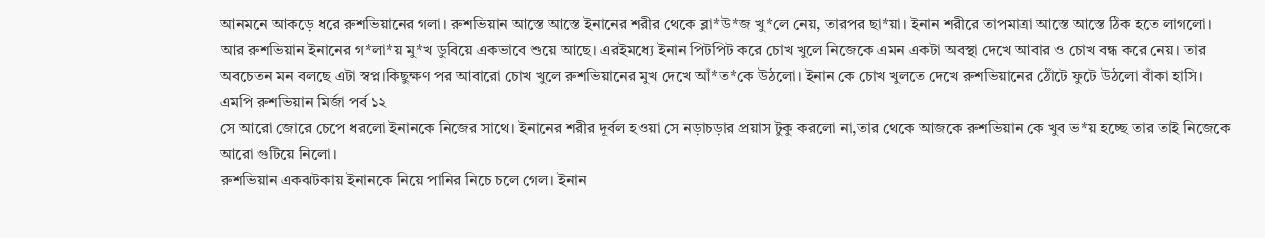আনমনে আকড়ে ধরে রুশভিয়ানের গলা। রুশভিয়ান আস্তে আস্তে ইনানের শরীর থেকে ব্লা*উ*জ খু*লে নেয়, তারপর ছা*য়া। ইনান শরীরে তাপমাত্রা আস্তে আস্তে ঠিক হতে লাগলো।
আর রুশভিয়ান ইনানের গ*লা*য় মু*খ ডুবিয়ে একভাবে শুয়ে আছে। এরইমধ্যে ইনান পিটপিট করে চোখ খুলে নিজেকে এমন একটা অবস্থা দেখে আবার ও চোখ বন্ধ করে নেয়। তার অবচেতন মন বলছে এটা স্বপ্ন।কিছুক্ষণ পর আবারো চোখ খুলে রুশভিয়ানের মুখ দেখে আঁ*ত*কে উঠলো। ইনান কে চোখ খুলতে দেখে রুশভিয়ানের ঠোঁটে ফুটে উঠলো বাঁকা হাসি।
এমপি রুশভিয়ান মির্জা পর্ব ১২
সে আরো জোরে চেপে ধরলো ইনানকে নিজের সাথে। ইনানের শরীর দূর্বল হওয়া সে নড়াচড়ার প্রয়াস টুকু করলো না,তার থেকে আজকে রুশভিয়ান কে খুব ভ*য় হচ্ছে তার তাই নিজেকে আরো গুটিয়ে নিলো।
রুশভিয়ান একঝটকায় ইনানকে নিয়ে পানির নিচে চলে গেল। ইনান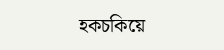হকচকিয়ে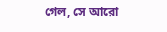গেল, সে আরো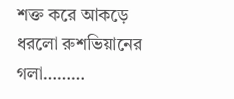শক্ত করে আকড়ে ধরলো রুশভিয়ানের গলা………